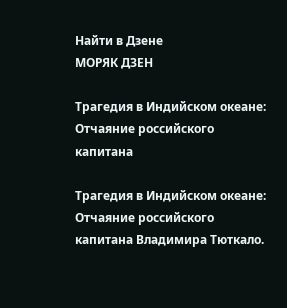Найти в Дзене
МОРЯК ДЗЕН

Трагедия в Индийском океане: Отчаяние российского капитана

Трагедия в Индийском океане: Отчаяние российского капитана Владимира Тюткало.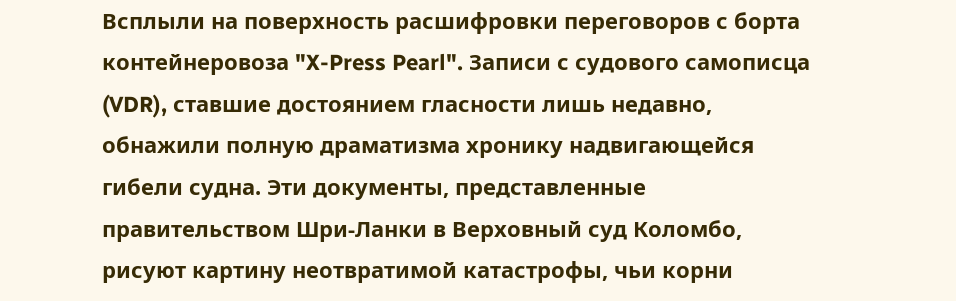Всплыли на поверхность расшифровки переговоров с борта контейнеровоза "X-Press Pearl". Записи с судового самописца (VDR), ставшие достоянием гласности лишь недавно, обнажили полную драматизма хронику надвигающейся гибели судна. Эти документы, представленные правительством Шри-Ланки в Верховный суд Коломбо, рисуют картину неотвратимой катастрофы, чьи корни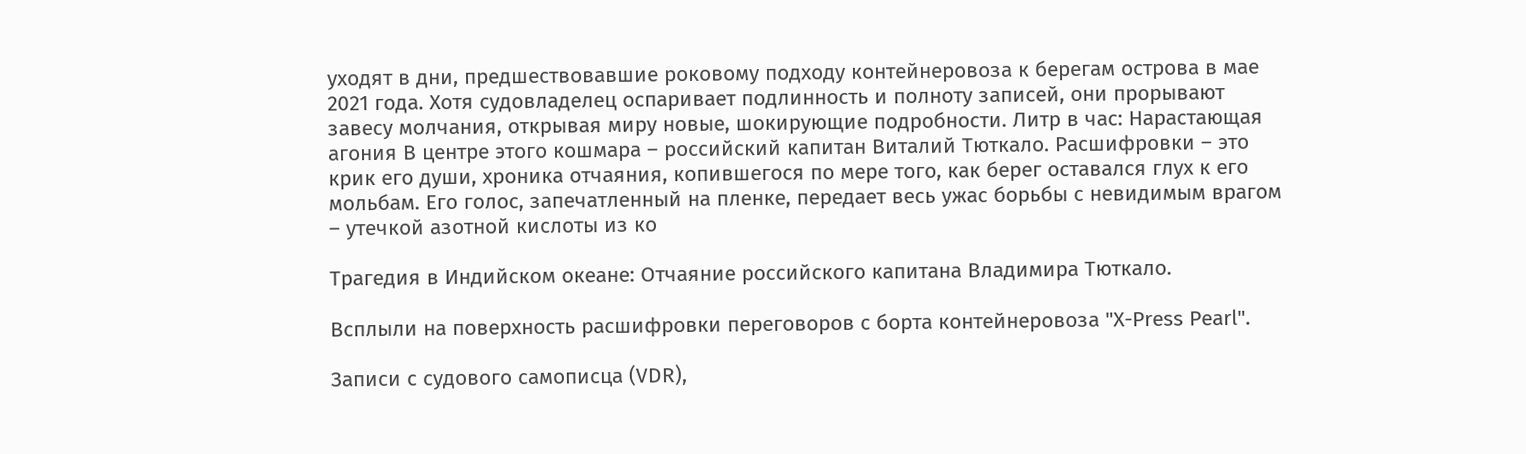уходят в дни, предшествовавшие роковому подходу контейнеровоза к берегам острова в мае 2021 года. Хотя судовладелец оспаривает подлинность и полноту записей, они прорывают завесу молчания, открывая миру новые, шокирующие подробности. Литр в час: Нарастающая агония В центре этого кошмара – российский капитан Виталий Тюткало. Расшифровки – это крик его души, хроника отчаяния, копившегося по мере того, как берег оставался глух к его мольбам. Его голос, запечатленный на пленке, передает весь ужас борьбы с невидимым врагом – утечкой азотной кислоты из ко

Трагедия в Индийском океане: Отчаяние российского капитана Владимира Тюткало.

Всплыли на поверхность расшифровки переговоров с борта контейнеровоза "X-Press Pearl".

Записи с судового самописца (VDR),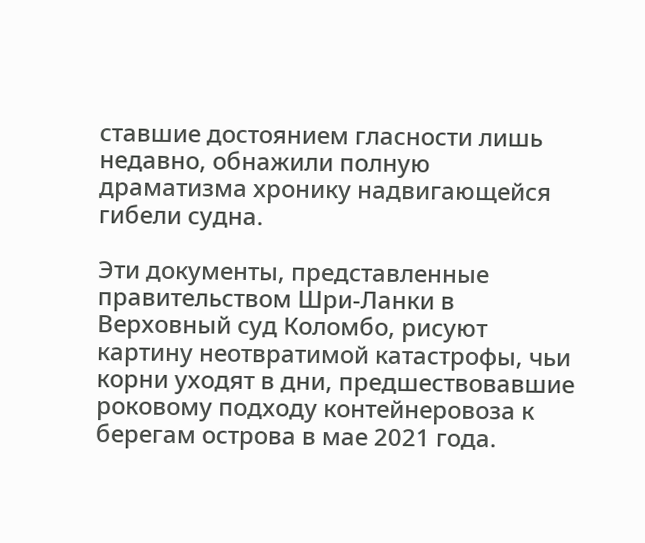ставшие достоянием гласности лишь недавно, обнажили полную драматизма хронику надвигающейся гибели судна.

Эти документы, представленные правительством Шри-Ланки в Верховный суд Коломбо, рисуют картину неотвратимой катастрофы, чьи корни уходят в дни, предшествовавшие роковому подходу контейнеровоза к берегам острова в мае 2021 года.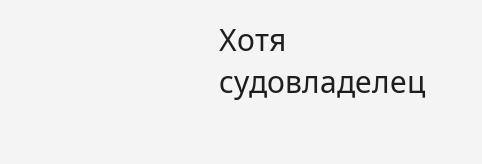Хотя судовладелец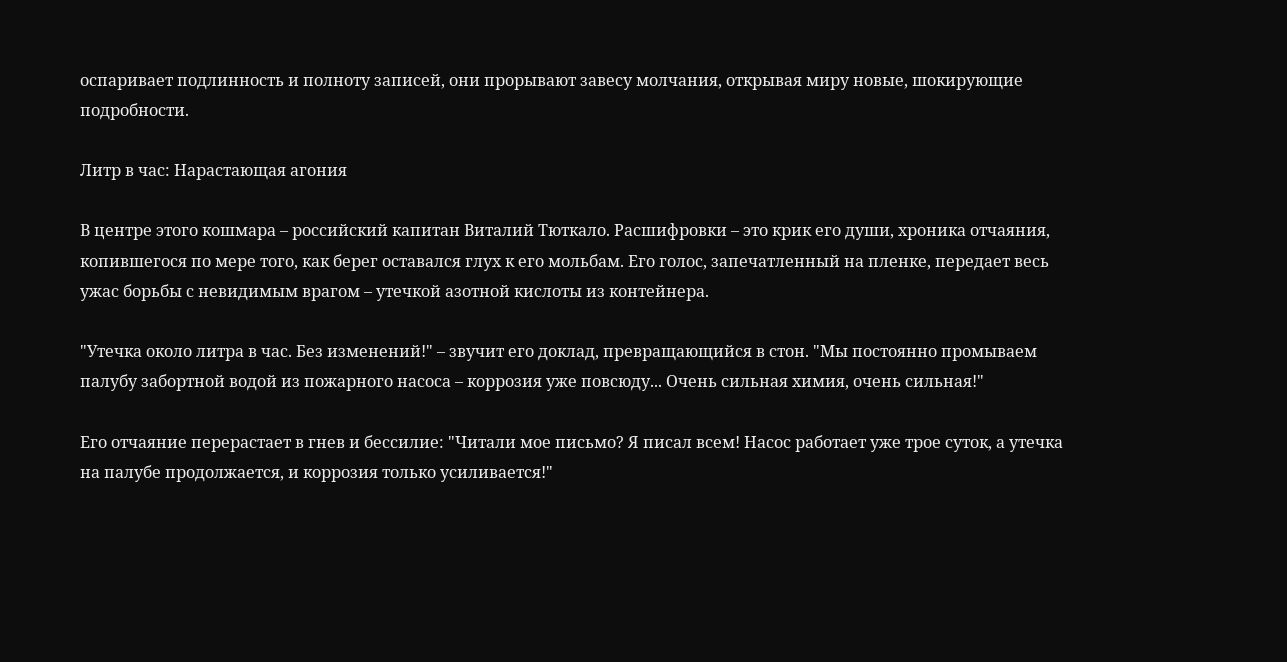оспаривает подлинность и полноту записей, они прорывают завесу молчания, открывая миру новые, шокирующие подробности.

Литр в час: Нарастающая агония

В центре этого кошмара – российский капитан Виталий Тюткало. Расшифровки – это крик его души, хроника отчаяния, копившегося по мере того, как берег оставался глух к его мольбам. Его голос, запечатленный на пленке, передает весь ужас борьбы с невидимым врагом – утечкой азотной кислоты из контейнера.

"Утечка около литра в час. Без изменений!" – звучит его доклад, превращающийся в стон. "Мы постоянно промываем палубу забортной водой из пожарного насоса – коррозия уже повсюду... Очень сильная химия, очень сильная!"

Его отчаяние перерастает в гнев и бессилие: "Читали мое письмо? Я писал всем! Насос работает уже трое суток, а утечка на палубе продолжается, и коррозия только усиливается!"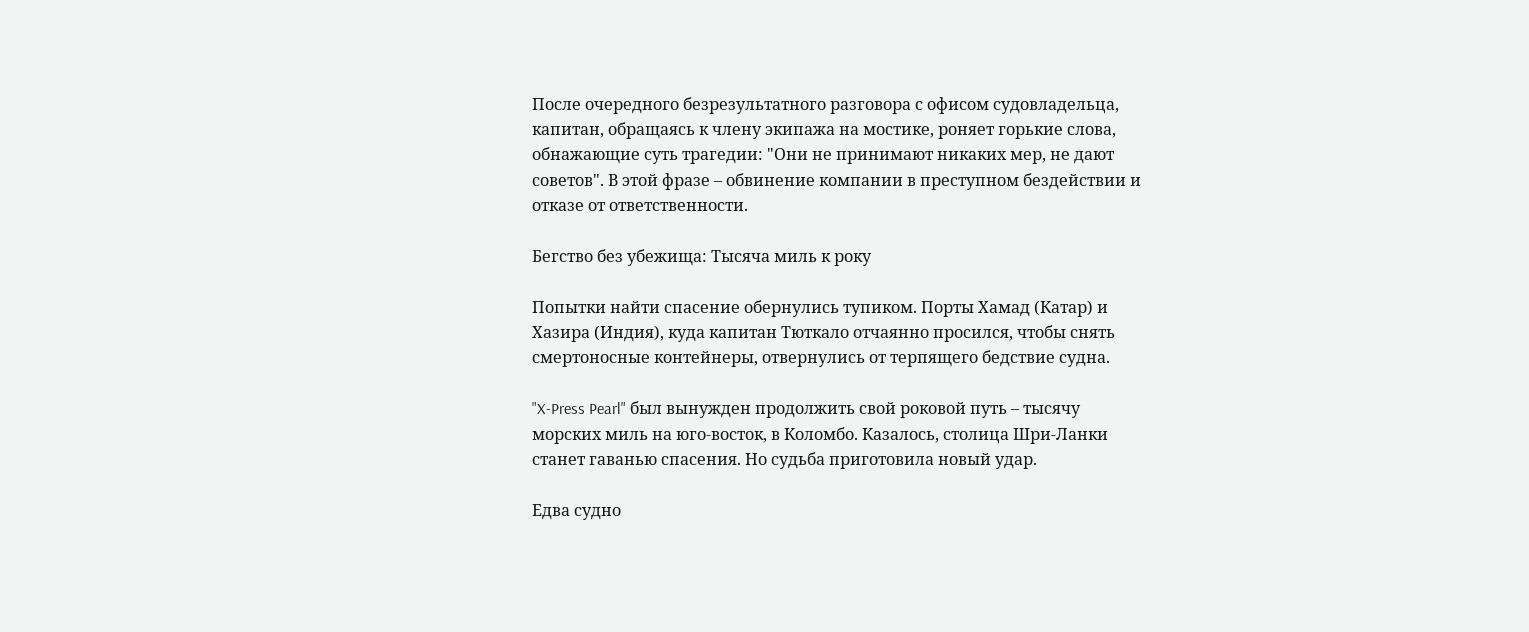После очередного безрезультатного разговора с офисом судовладельца, капитан, обращаясь к члену экипажа на мостике, роняет горькие слова, обнажающие суть трагедии: "Они не принимают никаких мер, не дают советов". В этой фразе – обвинение компании в преступном бездействии и отказе от ответственности.

Бегство без убежища: Тысяча миль к року

Попытки найти спасение обернулись тупиком. Порты Хамад (Катар) и Хазира (Индия), куда капитан Тюткало отчаянно просился, чтобы снять смертоносные контейнеры, отвернулись от терпящего бедствие судна.

"X-Press Pearl" был вынужден продолжить свой роковой путь – тысячу морских миль на юго-восток, в Коломбо. Казалось, столица Шри-Ланки станет гаванью спасения. Но судьба приготовила новый удар.

Едва судно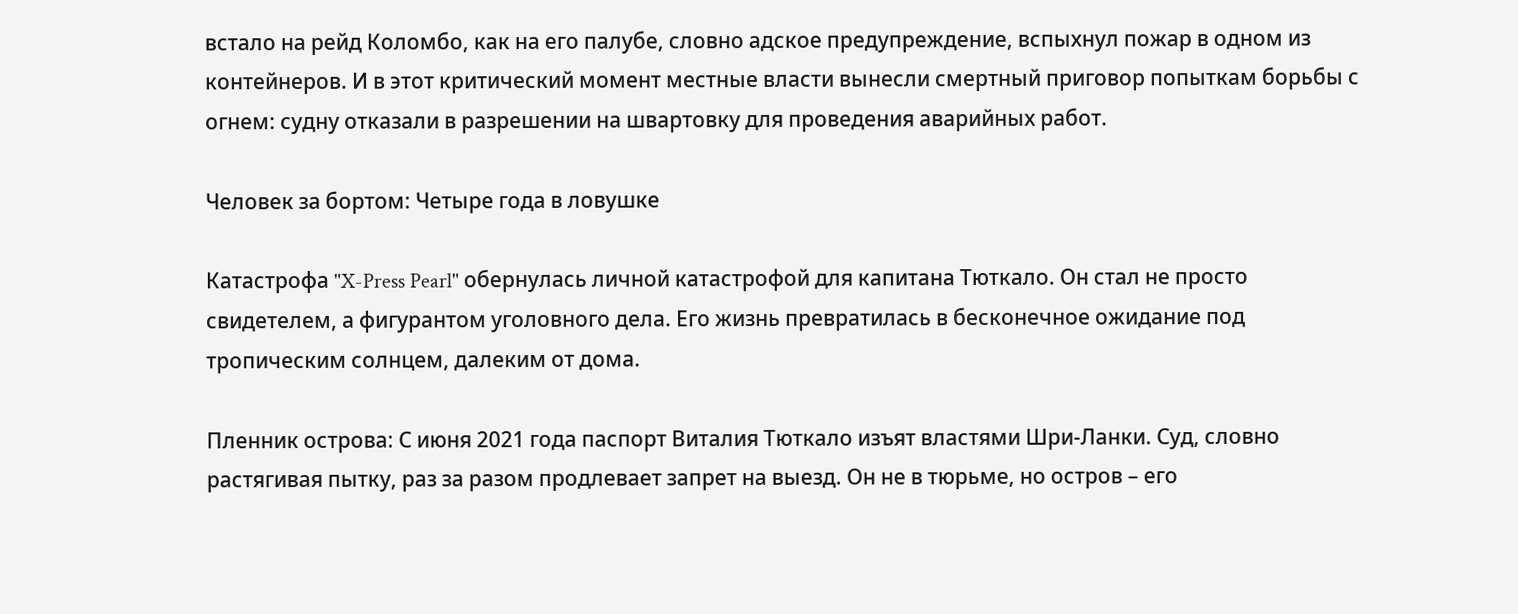встало на рейд Коломбо, как на его палубе, словно адское предупреждение, вспыхнул пожар в одном из контейнеров. И в этот критический момент местные власти вынесли смертный приговор попыткам борьбы с огнем: судну отказали в разрешении на швартовку для проведения аварийных работ.

Человек за бортом: Четыре года в ловушке

Катастрофа "X-Press Pearl" обернулась личной катастрофой для капитана Тюткало. Он стал не просто свидетелем, а фигурантом уголовного дела. Его жизнь превратилась в бесконечное ожидание под тропическим солнцем, далеким от дома.

Пленник острова: С июня 2021 года паспорт Виталия Тюткало изъят властями Шри-Ланки. Суд, словно растягивая пытку, раз за разом продлевает запрет на выезд. Он не в тюрьме, но остров – его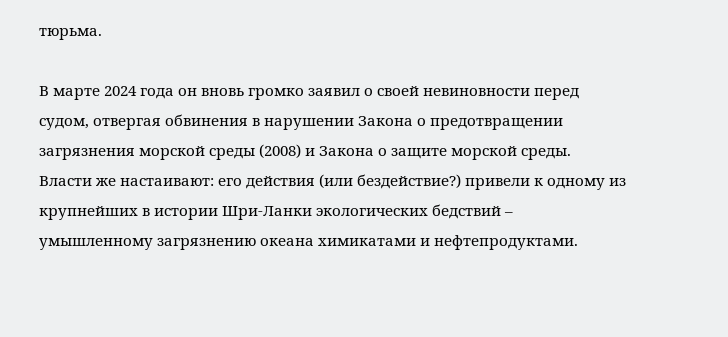тюрьма.

В марте 2024 года он вновь громко заявил о своей невиновности перед судом, отвергая обвинения в нарушении Закона о предотвращении загрязнения морской среды (2008) и Закона о защите морской среды. Власти же настаивают: его действия (или бездействие?) привели к одному из крупнейших в истории Шри-Ланки экологических бедствий – умышленному загрязнению океана химикатами и нефтепродуктами.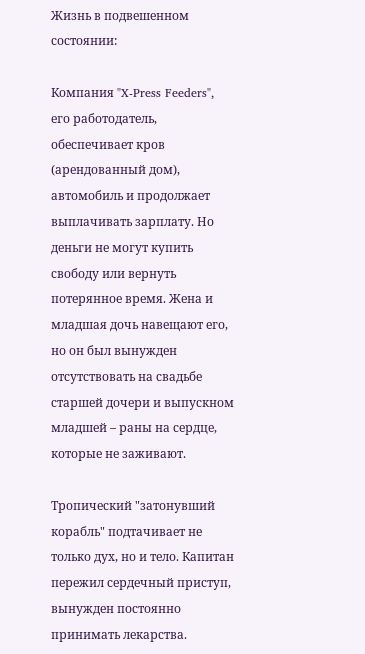Жизнь в подвешенном состоянии:

Компания "X-Press Feeders", его работодатель, обеспечивает кров (арендованный дом), автомобиль и продолжает выплачивать зарплату. Но деньги не могут купить свободу или вернуть потерянное время. Жена и младшая дочь навещают его, но он был вынужден отсутствовать на свадьбе старшей дочери и выпускном младшей – раны на сердце, которые не заживают.

Тропический "затонувший корабль" подтачивает не только дух, но и тело. Капитан пережил сердечный приступ, вынужден постоянно принимать лекарства.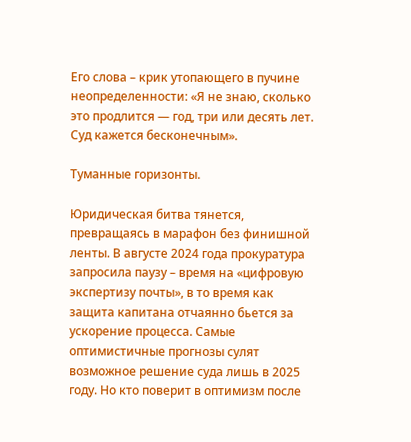Его слова – крик утопающего в пучине неопределенности: «Я не знаю, сколько это продлится — год, три или десять лет. Суд кажется бесконечным».

Туманные горизонты.

Юридическая битва тянется, превращаясь в марафон без финишной ленты. В августе 2024 года прокуратура запросила паузу – время на «цифровую экспертизу почты», в то время как защита капитана отчаянно бьется за ускорение процесса. Самые оптимистичные прогнозы сулят возможное решение суда лишь в 2025 году. Но кто поверит в оптимизм после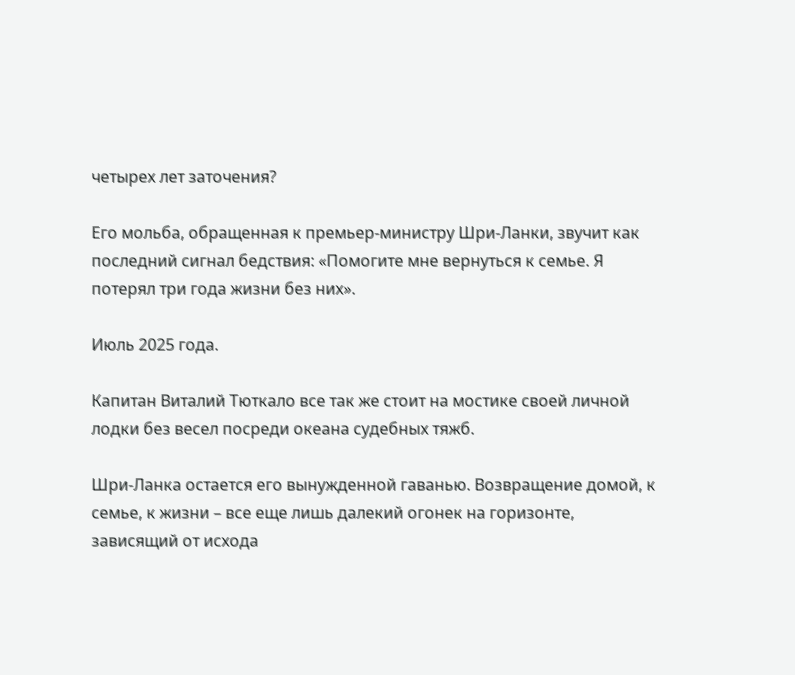четырех лет заточения?

Его мольба, обращенная к премьер-министру Шри-Ланки, звучит как последний сигнал бедствия: «Помогите мне вернуться к семье. Я потерял три года жизни без них».

Июль 2025 года.

Капитан Виталий Тюткало все так же стоит на мостике своей личной лодки без весел посреди океана судебных тяжб.

Шри-Ланка остается его вынужденной гаванью. Возвращение домой, к семье, к жизни – все еще лишь далекий огонек на горизонте, зависящий от исхода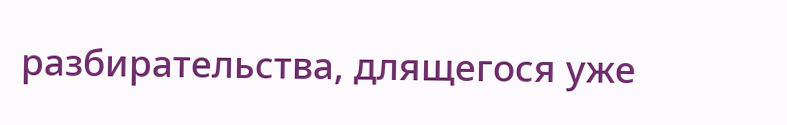разбирательства, длящегося уже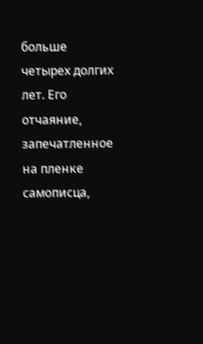больше четырех долгих лет. Его отчаяние, запечатленное на пленке самописца,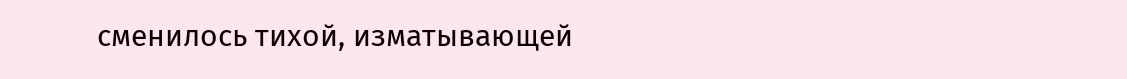сменилось тихой, изматывающей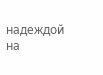надеждой на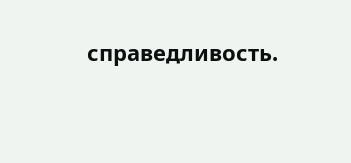справедливость.